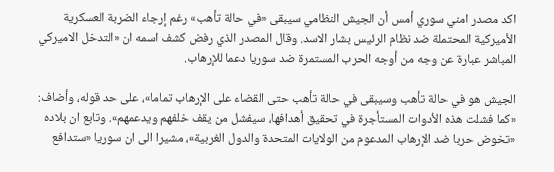اكد مصدر امني سوري أمس أن الجيش النظامي سيبقى «في حالة تأهب» رغم إرجاء الضربة العسكرية الأميركية المحتملة ضد نظام الرئيس بشار الاسد. وقال المصدر الذي رفض كشف اسمه ان «التدخل الاميركي المباشر عبارة عن وجه من أوجه الحرب المستمرة ضد سوريا دعما للإرهاب.

الجيش هو في حالة تأهب وسيبقى في حالة تأهب حتى القضاء على الإرهاب تماما»، على حد قوله، وأضاف: «كما فشلت هذه الأدوات المستأجرة في تحقيق أهدافها، سيفشل من يقف خلفهم ويدعمهم». وتابع ان بلاده «تخوض حربا ضد الإرهاب المدعوم من الولايات المتحدة والدول الغربية»، مشيرا الى ان سوريا «ستدافع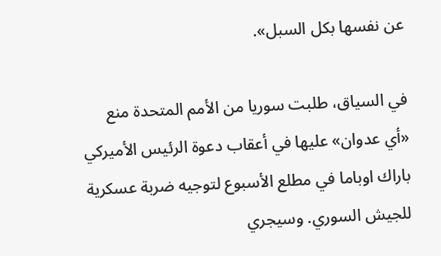عن نفسها بكل السبل».

في السياق، طلبت سوريا من الأمم المتحدة منع «أي عدوان» عليها في أعقاب دعوة الرئيس الأميركي باراك اوباما في مطلع الأسبوع لتوجيه ضربة عسكرية للجيش السوري. وسيجري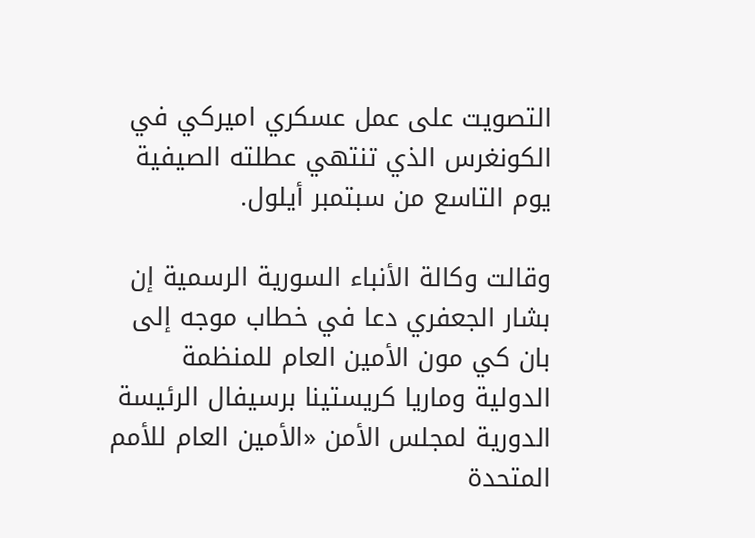التصويت على عمل عسكري اميركي في الكونغرس الذي تنتهي عطلته الصيفية يوم التاسع من سبتمبر أيلول.

وقالت وكالة الأنباء السورية الرسمية إن بشار الجعفري دعا في خطاب موجه إلى بان كي مون الأمين العام للمنظمة الدولية وماريا كريستينا برسيفال الرئيسة الدورية لمجلس الأمن «الأمين العام للأمم المتحدة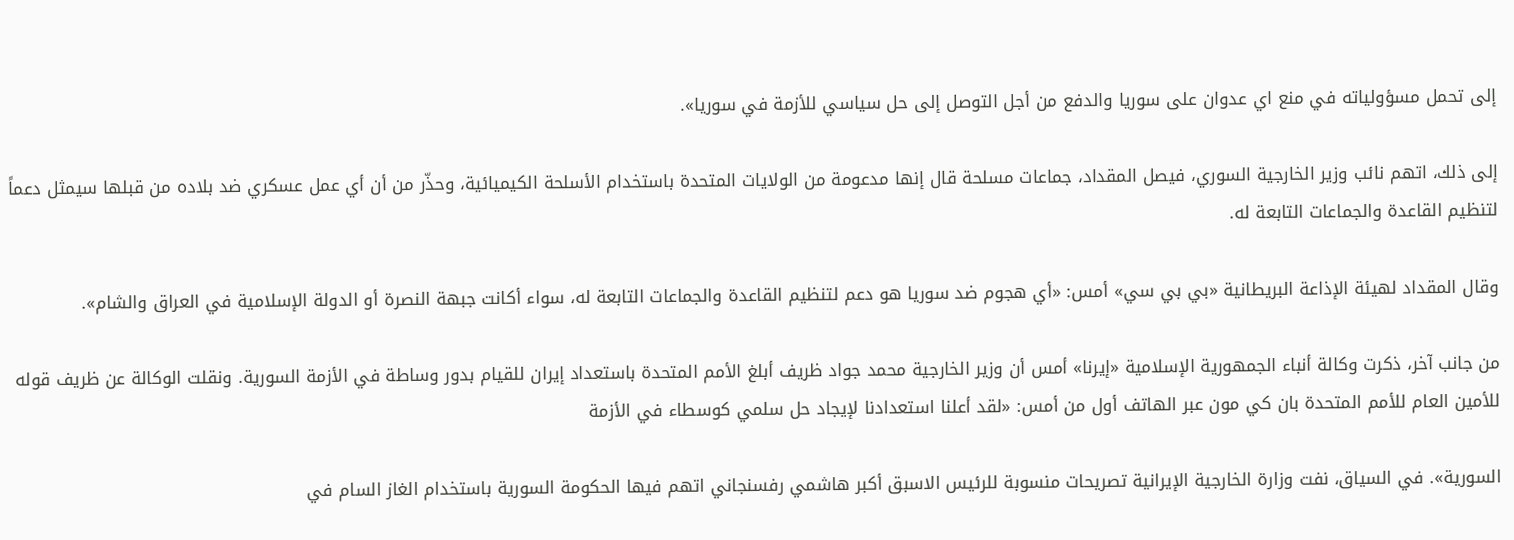إلى تحمل مسؤولياته في منع اي عدوان على سوريا والدفع من أجل التوصل إلى حل سياسي للأزمة في سوريا».

إلى ذلك، اتهم نائب وزير الخارجية السوري، فيصل المقداد، جماعات مسلحة قال إنها مدعومة من الولايات المتحدة باستخدام الأسلحة الكيميائية، وحذّر من أن أي عمل عسكري ضد بلاده من قبلها سيمثل دعماً لتنظيم القاعدة والجماعات التابعة له.

وقال المقداد لهيئة الإذاعة البريطانية «بي بي سي» أمس: «أي هجوم ضد سوريا هو دعم لتنظيم القاعدة والجماعات التابعة له، سواء أكانت جبهة النصرة أو الدولة الإسلامية في العراق والشام».

من جانب آخر، ذكرت وكالة أنباء الجمهورية الإسلامية «إيرنا» أمس أن وزير الخارجية محمد جواد ظريف أبلغ الأمم المتحدة باستعداد إيران للقيام بدور وساطة في الأزمة السورية. ونقلت الوكالة عن ظريف قوله للأمين العام للأمم المتحدة بان كي مون عبر الهاتف أول من أمس: «لقد أعلنا استعدادنا لإيجاد حل سلمي كوسطاء في الأزمة

السورية». في السياق، نفت وزارة الخارجية الإيرانية تصريحات منسوبة للرئيس الاسبق أكبر هاشمي رفسنجاني اتهم فيها الحكومة السورية باستخدام الغاز السام في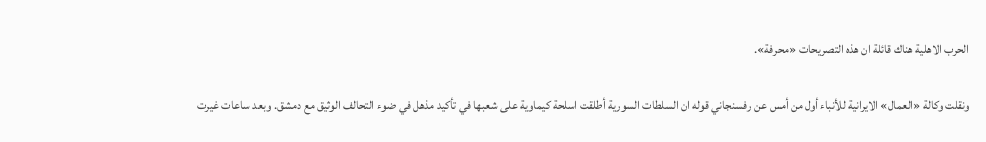الحرب الاهلية هناك قائلة ان هذه التصريحات «محرفة».

ونقلت وكالة «العمال» الايرانية للأنباء أول من أمس عن رفسنجاني قوله ان السلطات السورية أطلقت اسلحة كيماوية على شعبها في تأكيد مذهل في ضوء التحالف الوثيق مع دمشق. وبعد ساعات غيرت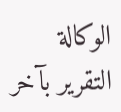الوكالة التقرير بآخر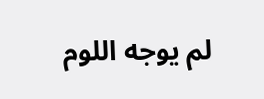لم يوجه اللوم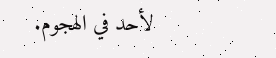لأحد في الهجوم.